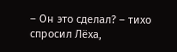– Он это сделал? – тихо спросил Лёха,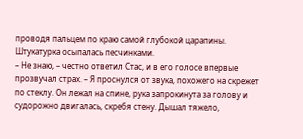проводя пальцем по краю самой глубокой царапины. Штукатурка осыпалась песчинками.
– Не знаю, – честно ответил Стас, и в его голосе впервые прозвучал страх. – Я проснулся от звука, похожего на скрежет по стеклу. Он лежал на спине, рука запрокинута за голову и судорожно двигалась, скребя стену. Дышал тяжело,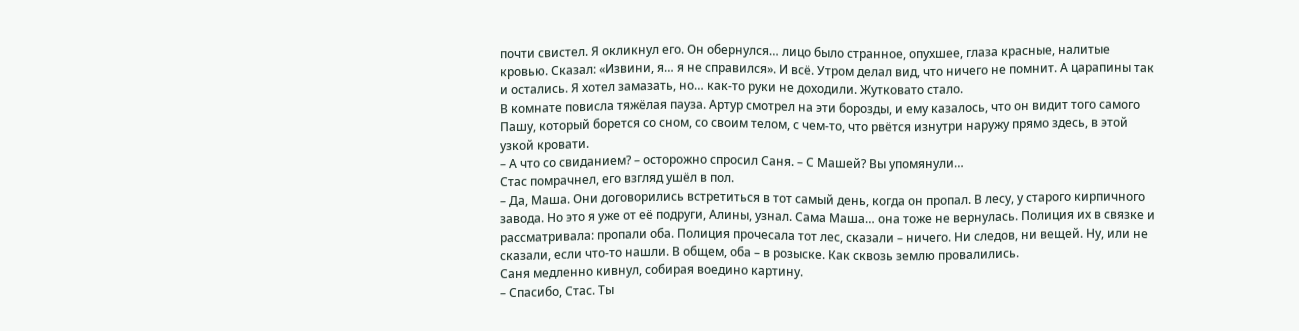почти свистел. Я окликнул его. Он обернулся… лицо было странное, опухшее, глаза красные, налитые кровью. Сказал: «Извини, я… я не справился». И всё. Утром делал вид, что ничего не помнит. А царапины так и остались. Я хотел замазать, но… как-то руки не доходили. Жутковато стало.
В комнате повисла тяжёлая пауза. Артур смотрел на эти борозды, и ему казалось, что он видит того самого Пашу, который борется со сном, со своим телом, с чем-то, что рвётся изнутри наружу прямо здесь, в этой узкой кровати.
– А что со свиданием? – осторожно спросил Саня. – С Машей? Вы упомянули…
Стас помрачнел, его взгляд ушёл в пол.
– Да, Маша. Они договорились встретиться в тот самый день, когда он пропал. В лесу, у старого кирпичного завода. Но это я уже от её подруги, Алины, узнал. Сама Маша… она тоже не вернулась. Полиция их в связке и рассматривала: пропали оба. Полиция прочесала тот лес, сказали – ничего. Ни следов, ни вещей. Ну, или не сказали, если что-то нашли. В общем, оба – в розыске. Как сквозь землю провалились.
Саня медленно кивнул, собирая воедино картину.
– Спасибо, Стас. Ты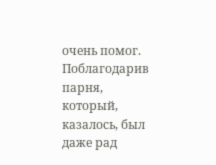очень помог.
Поблагодарив парня, который, казалось, был даже рад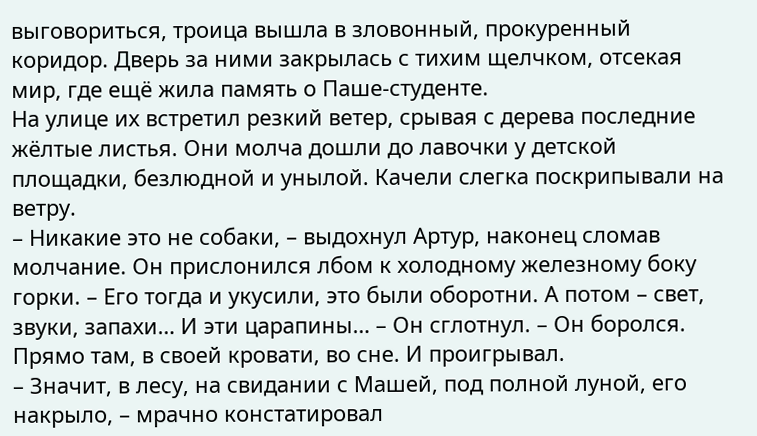выговориться, троица вышла в зловонный, прокуренный коридор. Дверь за ними закрылась с тихим щелчком, отсекая мир, где ещё жила память о Паше-студенте.
На улице их встретил резкий ветер, срывая с дерева последние жёлтые листья. Они молча дошли до лавочки у детской площадки, безлюдной и унылой. Качели слегка поскрипывали на ветру.
– Никакие это не собаки, – выдохнул Артур, наконец сломав молчание. Он прислонился лбом к холодному железному боку горки. – Его тогда и укусили, это были оборотни. А потом – свет, звуки, запахи… И эти царапины… – Он сглотнул. – Он боролся. Прямо там, в своей кровати, во сне. И проигрывал.
– Значит, в лесу, на свидании с Машей, под полной луной, его накрыло, – мрачно констатировал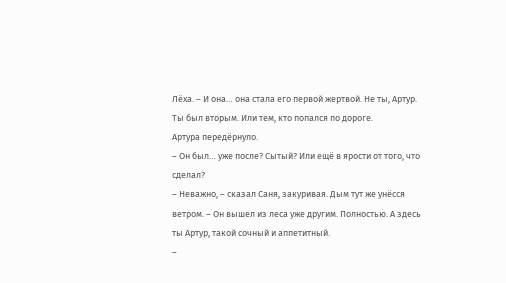Лёха. – И она… она стала его первой жертвой. Не ты, Артур. Ты был вторым. Или тем, кто попался по дороге.
Артура передёрнуло.
– Он был… уже после? Сытый? Или ещё в ярости от того, что сделал?
– Неважно, – сказал Саня, закуривая. Дым тут же унёсся ветром. – Он вышел из леса уже другим. Полностью. А здесь ты Артур, такой сочный и аппетитный.
–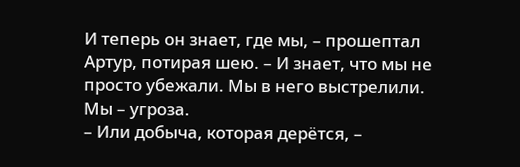И теперь он знает, где мы, – прошептал Артур, потирая шею. – И знает, что мы не просто убежали. Мы в него выстрелили. Мы – угроза.
– Или добыча, которая дерётся, –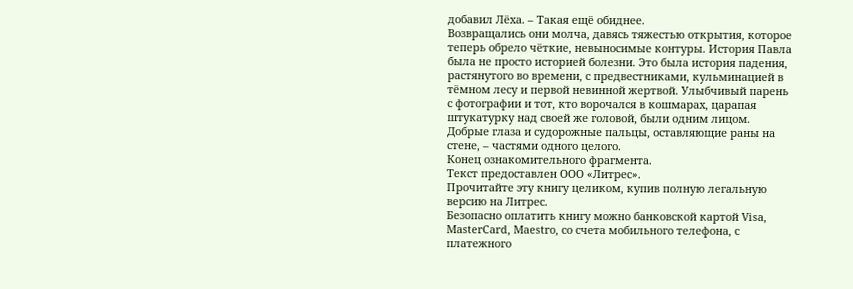добавил Лёха. – Такая ещё обиднее.
Возвращались они молча, давясь тяжестью открытия, которое теперь обрело чёткие, невыносимые контуры. История Павла была не просто историей болезни. Это была история падения, растянутого во времени, с предвестниками, кульминацией в тёмном лесу и первой невинной жертвой. Улыбчивый парень с фотографии и тот, кто ворочался в кошмарах, царапая штукатурку над своей же головой, были одним лицом. Добрые глаза и судорожные пальцы, оставляющие раны на стене, – частями одного целого.
Конец ознакомительного фрагмента.
Текст предоставлен ООО «Литрес».
Прочитайте эту книгу целиком, купив полную легальную версию на Литрес.
Безопасно оплатить книгу можно банковской картой Visa, MasterCard, Maestro, со счета мобильного телефона, с платежного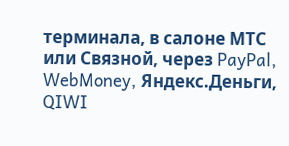терминала, в салоне МТС или Связной, через PayPal, WebMoney, Яндекс.Деньги, QIWI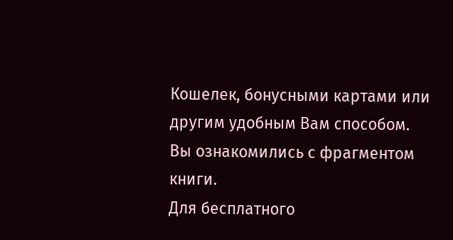Кошелек, бонусными картами или другим удобным Вам способом.
Вы ознакомились с фрагментом книги.
Для бесплатного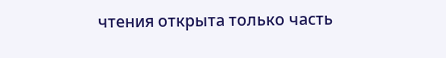чтения открыта только часть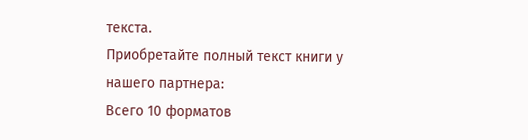текста.
Приобретайте полный текст книги у нашего партнера:
Всего 10 форматов